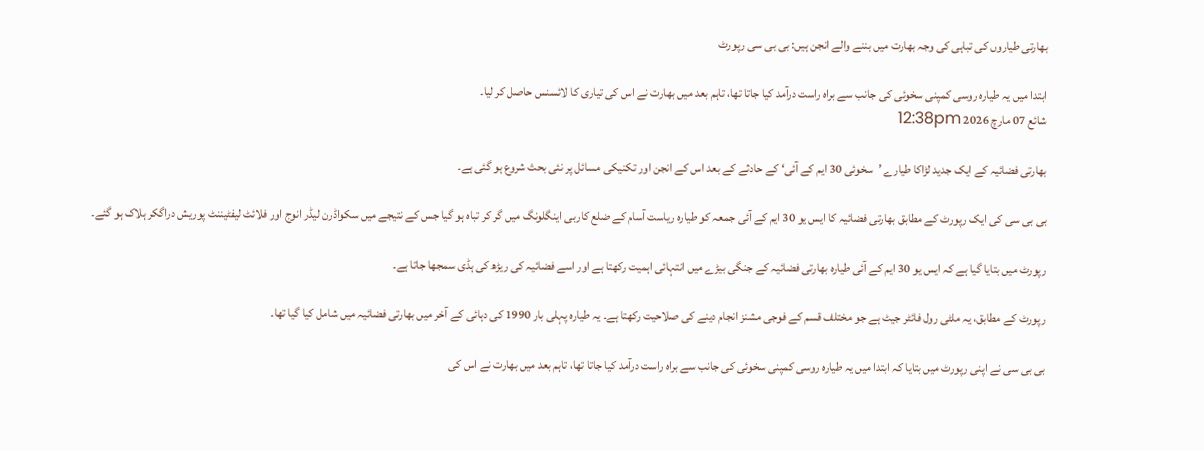بھارتی طیاروں کی تباہی کی وجہ بھارت میں بننے والے انجن ہیں: بی بی سی رپورٹ

ابتدا میں یہ طیارہ روسی کمپنی سخوئی کی جانب سے براہ راست درآمد کیا جاتا تھا، تاہم بعد میں بھارت نے اس کی تیاری کا لائسنس حاصل کر لیا۔
شائع 07 مارچ 2026 12:38pm

بھارتی فضائیہ کے ایک جدید لڑاکا طیارے ’سخوئی 30 ایم کے آئی‘ کے حادثے کے بعد اس کے انجن اور تکنیکی مسائل پر نئی بحث شروع ہو گئی ہے۔

بی بی سی کی ایک رپورٹ کے مطابق بھارتی فضائیہ کا ایس یو 30 ایم کے آئی جمعہ کو طیارہ ریاست آسام کے ضلع کاربی اینگلونگ میں گر کر تباہ ہو گیا جس کے نتیجے میں سکواڈرن لیڈر انوج اور فلائٹ لیفٹیننٹ پوریش دراگکر ہلاک ہو گئے۔

رپورٹ میں بتایا گیا ہے کہ ایس یو 30 ایم کے آئی طیارہ بھارتی فضائیہ کے جنگی بیڑے میں انتہائی اہمیت رکھتا ہے اور اسے فضائیہ کی ریڑھ کی ہڈی سمجھا جاتا ہے۔

رپورٹ کے مطابق، یہ ملٹی رول فائٹر جیٹ ہے جو مختلف قسم کے فوجی مشنز انجام دینے کی صلاحیت رکھتا ہے۔ یہ طیارہ پہلی بار 1990 کی دہائی کے آخر میں بھارتی فضائیہ میں شامل کیا گیا تھا۔

بی بی سی نے اپنی رپورٹ میں بتایا کہ ابتدا میں یہ طیارہ روسی کمپنی سخوئی کی جانب سے براہ راست درآمد کیا جاتا تھا، تاہم بعد میں بھارت نے اس کی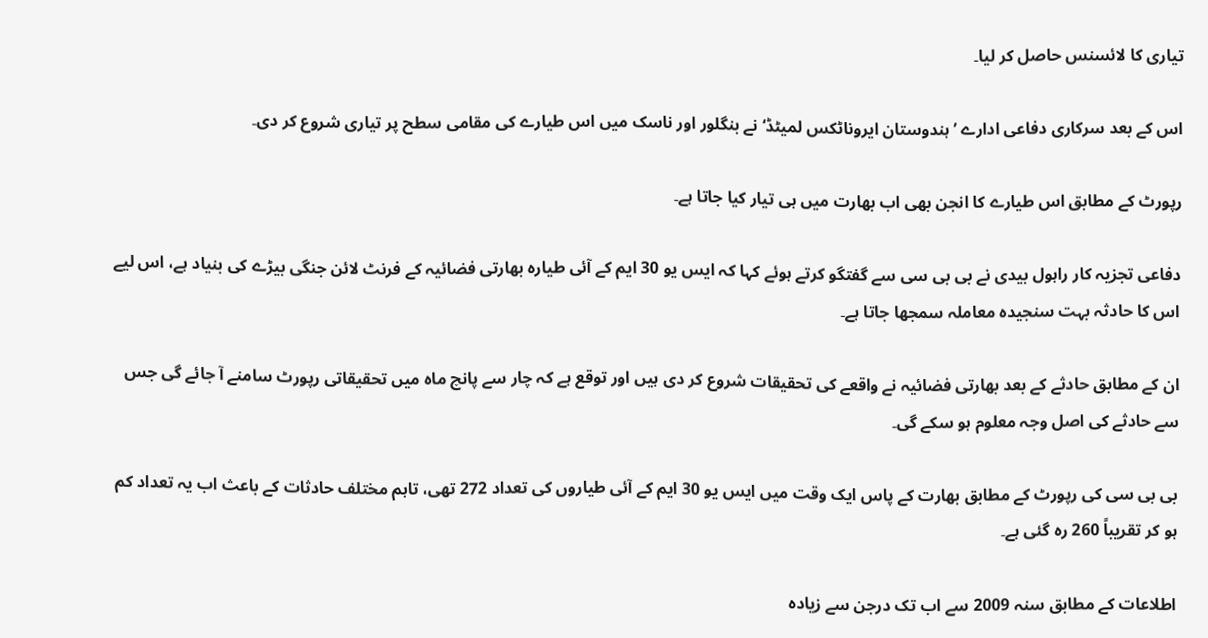تیاری کا لائسنس حاصل کر لیا۔

اس کے بعد سرکاری دفاعی ادارے ’ہندوستان ایروناٹکس لمیٹڈ‘ نے بنگلور اور ناسک میں اس طیارے کی مقامی سطح پر تیاری شروع کر دی۔

رپورٹ کے مطابق اس طیارے کا انجن بھی اب بھارت میں ہی تیار کیا جاتا ہے۔

دفاعی تجزیہ کار راہول بیدی نے بی بی سی سے گفتگو کرتے ہوئے کہا کہ ایس یو 30 ایم کے آئی طیارہ بھارتی فضائیہ کے فرنٹ لائن جنگی بیڑے کی بنیاد ہے، اس لیے اس کا حادثہ بہت سنجیدہ معاملہ سمجھا جاتا ہے۔

ان کے مطابق حادثے کے بعد بھارتی فضائیہ نے واقعے کی تحقیقات شروع کر دی ہیں اور توقع ہے کہ چار سے پانچ ماہ میں تحقیقاتی رپورٹ سامنے آ جائے گی جس سے حادثے کی اصل وجہ معلوم ہو سکے گی۔

بی بی سی کی رپورٹ کے مطابق بھارت کے پاس ایک وقت میں ایس یو 30 ایم کے آئی طیاروں کی تعداد 272 تھی، تاہم مختلف حادثات کے باعث اب یہ تعداد کم ہو کر تقریباً 260 رہ گئی ہے۔

اطلاعات کے مطابق سنہ 2009 سے اب تک درجن سے زیادہ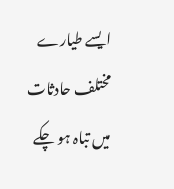ایسے طیارے مختلف حادثات میں تباہ ہو چکے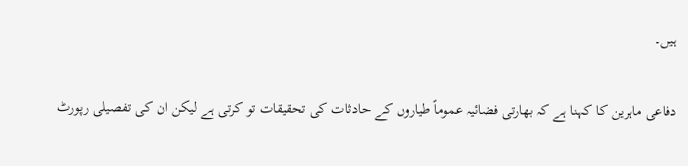ہیں۔

دفاعی ماہرین کا کہنا ہے کہ بھارتی فضائیہ عموماً طیاروں کے حادثات کی تحقیقات تو کرتی ہے لیکن ان کی تفصیلی رپورٹ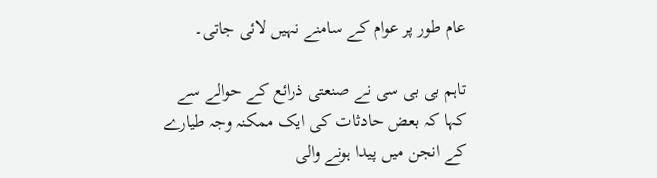عام طور پر عوام کے سامنے نہیں لائی جاتی۔

تاہم بی بی سی نے صنعتی ذرائع کے حوالے سے کہا کہ بعض حادثات کی ایک ممکنہ وجہ طیارے کے انجن میں پیدا ہونے والی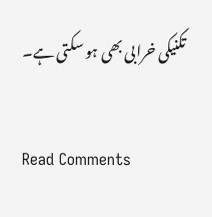تکنیکی خرابی بھی ہو سکتی ہے۔

Read Comments